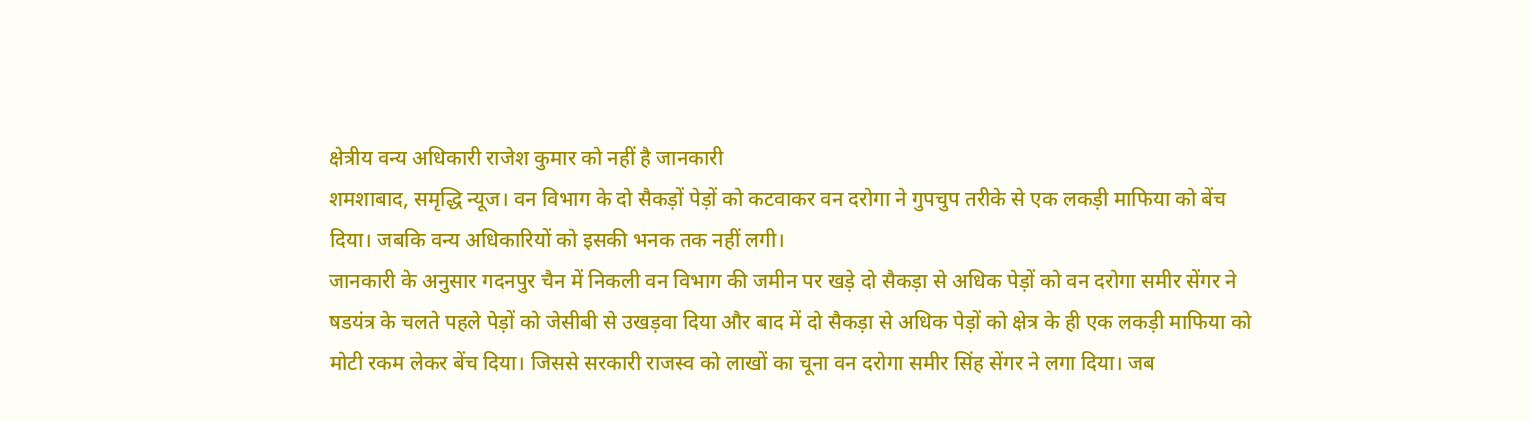क्षेत्रीय वन्य अधिकारी राजेश कुमार को नहीं है जानकारी
शमशाबाद, समृद्धि न्यूज। वन विभाग के दो सैकड़ों पेड़ों को कटवाकर वन दरोगा ने गुपचुप तरीके से एक लकड़ी माफिया को बेंच दिया। जबकि वन्य अधिकारियों को इसकी भनक तक नहीं लगी।
जानकारी के अनुसार गदनपुर चैन में निकली वन विभाग की जमीन पर खड़े दो सैकड़ा से अधिक पेड़ों को वन दरोगा समीर सेंगर ने षडयंत्र के चलते पहले पेड़ों को जेसीबी से उखड़वा दिया और बाद में दो सैकड़ा से अधिक पेड़ों को क्षेत्र के ही एक लकड़ी माफिया को मोटी रकम लेकर बेंच दिया। जिससे सरकारी राजस्व को लाखों का चूना वन दरोगा समीर सिंह सेंगर ने लगा दिया। जब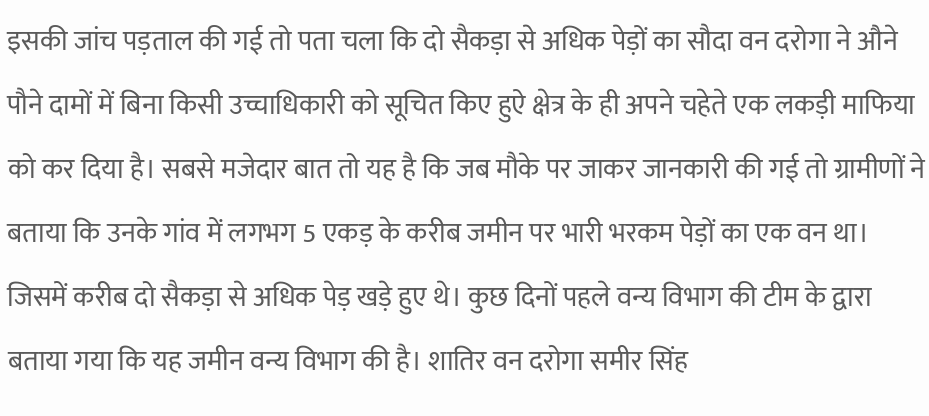इसकी जांच पड़ताल की गई तो पता चला कि दो सैकड़ा से अधिक पेड़ों का सौदा वन दरोगा ने औने पौने दामों में बिना किसी उच्चाधिकारी को सूचित किए हुऐ क्षेत्र के ही अपने चहेते एक लकड़ी माफिया को कर दिया है। सबसे मजेदार बात तो यह है कि जब मौके पर जाकर जानकारी की गई तो ग्रामीणों ने बताया कि उनके गांव में लगभग 5 एकड़ के करीब जमीन पर भारी भरकम पेड़ों का एक वन था। जिसमें करीब दो सैकड़ा से अधिक पेड़ खड़े हुए थे। कुछ दिनों पहले वन्य विभाग की टीम के द्वारा बताया गया कि यह जमीन वन्य विभाग की है। शातिर वन दरोगा समीर सिंह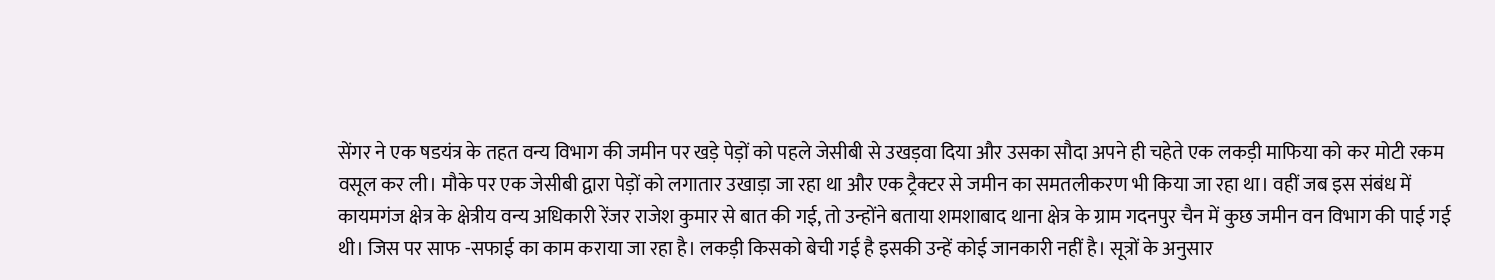सेंगर ने एक षडयंत्र के तहत वन्य विभाग की जमीन पर खड़े पेड़ों को पहले जेसीबी से उखड़वा दिया और उसका सौदा अपने ही चहेते एक लकड़ी माफिया को कर मोटी रकम वसूल कर ली। मौके पर एक जेसीबी द्वारा पेड़ों को लगातार उखाड़ा जा रहा था और एक ट्रैक्टर से जमीन का समतलीकरण भी किया जा रहा था। वहीं जब इस संबंध में कायमगंज क्षेत्र के क्षेत्रीय वन्य अधिकारी रेंजर राजेश कुमार से बात की गई, तो उन्होंने बताया शमशाबाद थाना क्षेत्र के ग्राम गदनपुर चैन में कुछ जमीन वन विभाग की पाई गई थी। जिस पर साफ -सफाई का काम कराया जा रहा है। लकड़ी किसको बेची गई है इसकी उन्हें कोई जानकारी नहीं है। सूत्रों के अनुसार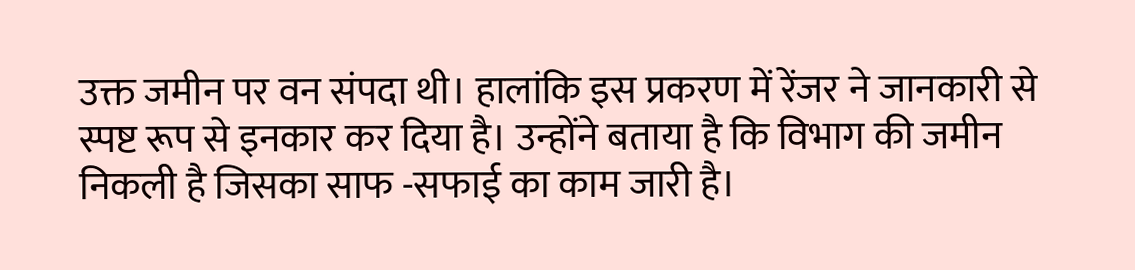उक्त जमीन पर वन संपदा थी। हालांकि इस प्रकरण में रेंजर ने जानकारी से स्पष्ट रूप से इनकार कर दिया है। उन्होंने बताया है कि विभाग की जमीन निकली है जिसका साफ -सफाई का काम जारी है।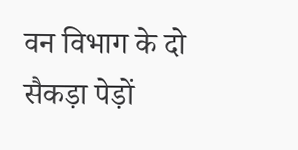वन विभाग के दो सैकड़ा पेड़ों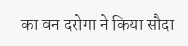का वन दरोगा ने किया सौदा